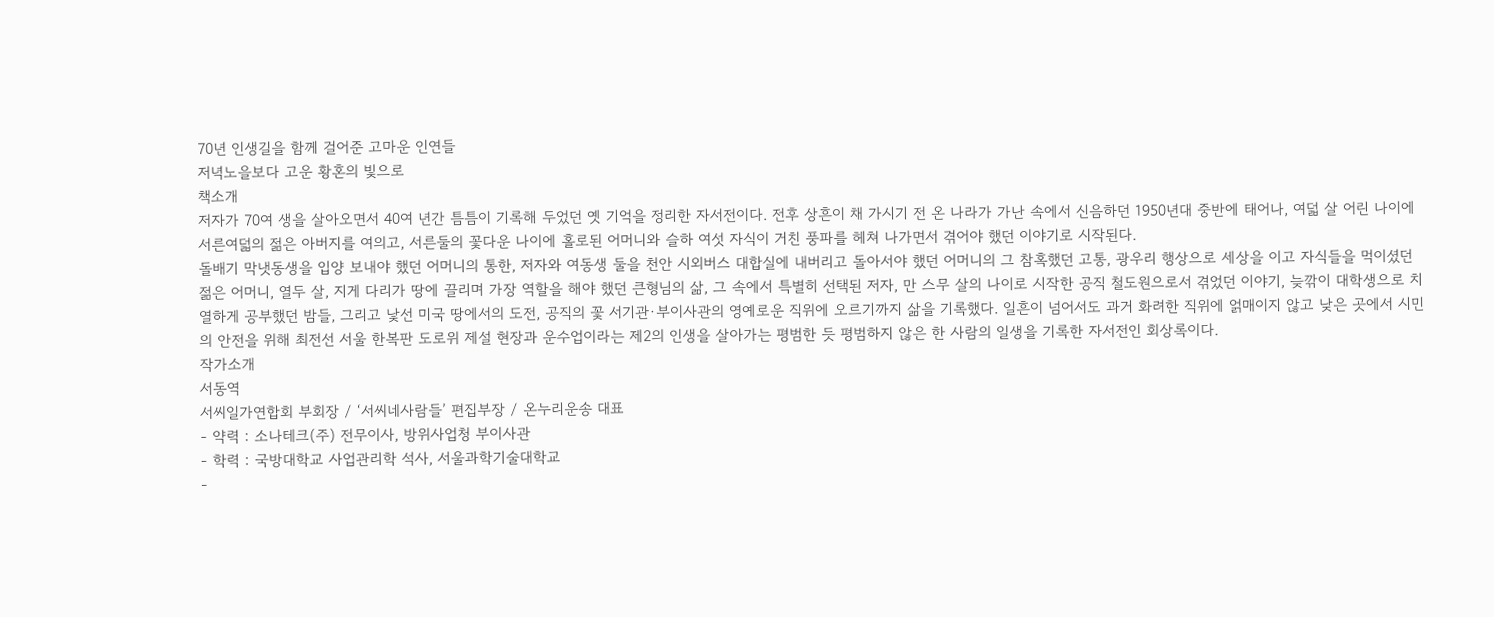70년 인생길을 함께 걸어준 고마운 인연들
저녁노을보다 고운 황혼의 빛으로
책소개
저자가 70여 생을 살아오면서 40여 년간 틈틈이 기록해 두었던 옛 기억을 정리한 자서전이다. 전후 상흔이 채 가시기 전 온 나라가 가난 속에서 신음하던 1950년대 중반에 태어나, 여덟 살 어린 나이에 서른여덟의 젊은 아버지를 여의고, 서른둘의 꽃다운 나이에 홀로된 어머니와 슬하 여섯 자식이 거친 풍파를 헤쳐 나가면서 겪어야 했던 이야기로 시작된다.
돌배기 막냇동생을 입양 보내야 했던 어머니의 통한, 저자와 여동생 둘을 천안 시외버스 대합실에 내버리고 돌아서야 했던 어머니의 그 참혹했던 고통, 광우리 행상으로 세상을 이고 자식들을 먹이셨던 젊은 어머니, 열두 살, 지게 다리가 땅에 끌리며 가장 역할을 해야 했던 큰형님의 삶, 그 속에서 특별히 선택된 저자, 만 스무 살의 나이로 시작한 공직 철도원으로서 겪었던 이야기, 늦깎이 대학생으로 치열하게 공부했던 밤들, 그리고 낯선 미국 땅에서의 도전, 공직의 꽃 서기관·부이사관의 영예로운 직위에 오르기까지 삶을 기록했다. 일흔이 넘어서도 과거 화려한 직위에 얽매이지 않고 낮은 곳에서 시민의 안전을 위해 최전선 서울 한복판 도로위 제설 현장과 운수업이라는 제2의 인생을 살아가는 평범한 듯 평범하지 않은 한 사람의 일생을 기록한 자서전인 회상록이다.
작가소개
서동역
서씨일가연합회 부회장 / ‘서씨네사람들’ 편집부장 / 온누리운송 대표
- 약력 : 소나테크(주) 전무이사, 방위사업청 부이사관
- 학력 : 국방대학교 사업관리학 석사, 서울과학기술대학교
-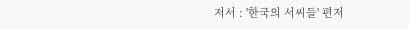저서 : '한국의 서씨들' 편저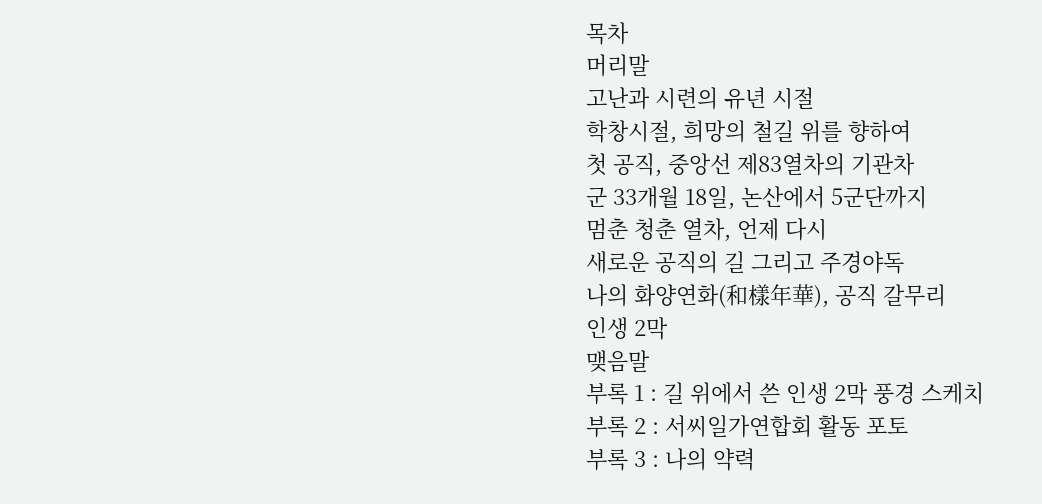목차
머리말
고난과 시련의 유년 시절
학창시절, 희망의 철길 위를 향하여
첫 공직, 중앙선 제83열차의 기관차
군 33개월 18일, 논산에서 5군단까지
멈춘 청춘 열차, 언제 다시
새로운 공직의 길 그리고 주경야독
나의 화양연화(和樣年華), 공직 갈무리
인생 2막
맺음말
부록 1 : 길 위에서 쓴 인생 2막 풍경 스케치
부록 2 : 서씨일가연합회 활동 포토
부록 3 : 나의 약력